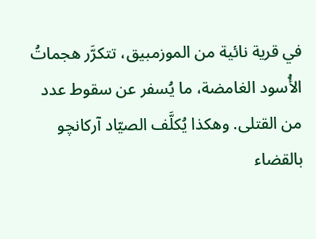في قرية نائية من الموزمبيق، تتكرَّر هجماتُ الأُسود الغامضة، ما يُسفر عن سقوط عدد من القتلى. وهكذا يُكلَّف الصيّاد آركانچو بالقضاء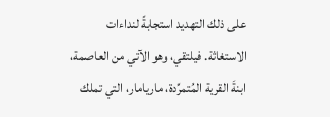على ذلك التهديد استجابةً لنداءات الاستغاثة. فيلتقي، وهو الآتي من العاصمة، ابنةَ القرية المُتمرِّدة، ماريامار، التي تملك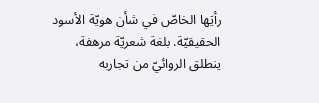رأيَها الخاصّ في شأن هويّة الأسود الحقيقيّة. بلغة شعريّة مرهفة، ينطلق الروائيّ من تجاربه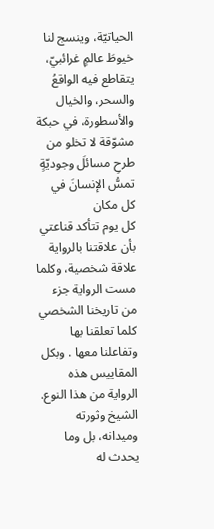الحياتيّة، وينسج لنا خيوطَ عالمٍ غرائبيّ، يتقاطع فيه الواقعُ والسحر، والخيال والأسطورة، في حبكة مشوّقة لا تخلو من طرحِ مسائلَ وجوديّةٍ تمسُّ الإنسانَ في كل مكان
كل يوم تتأكد قناعتي بأن علاقتنا بالرواية علاقة شخصية، وكلما مست الرواية جزء من تاريخنا الشخصي كلما تعلقنا بها وتفاعلنا معها . وبكل المقاييس هذه الرواية من هذا النوع. الشيخ وثورته وميدانه، بل وما يحدث له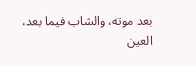بعد موته، والشاب فيما بعد، العين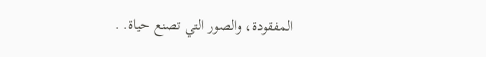المفقودة، والصور التي تصنع حياة. .